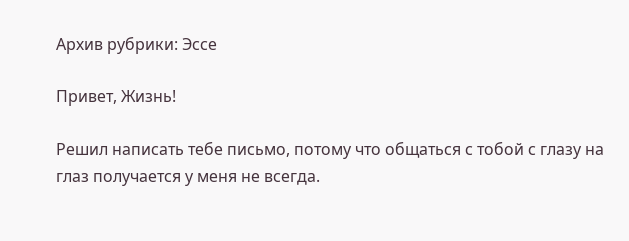Архив рубрики: Эссе

Привет, Жизнь!

Решил написать тебе письмо, потому что общаться с тобой с глазу на глаз получается у меня не всегда.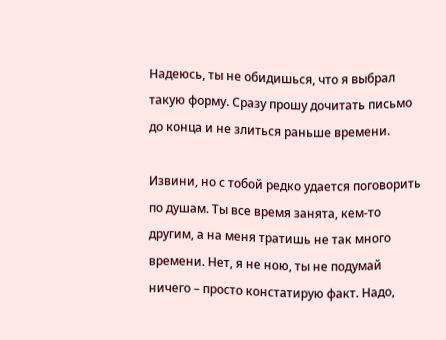Надеюсь, ты не обидишься, что я выбрал такую форму. Сразу прошу дочитать письмо до конца и не злиться раньше времени.

Извини, но с тобой редко удается поговорить по душам. Ты все время занята, кем-то другим, а на меня тратишь не так много времени. Нет, я не ною, ты не подумай ничего – просто констатирую факт. Надо,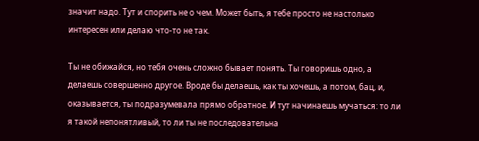значит надо. Тут и спорить не о чем. Может быть, я тебе просто не настолько интересен или делаю что-то не так.

Ты не обижайся, но тебя очень сложно бывает понять. Ты говоришь одно, а делаешь совершенно другое. Вроде бы делаешь, как ты хочешь, а потом, бац, и, оказывается, ты подразумевала прямо обратное. И тут начинаешь мучаться: то ли я такой непонятливый, то ли ты не последовательна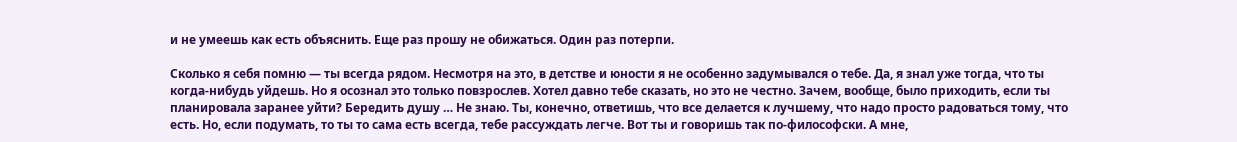и не умеешь как есть объяснить. Еще раз прошу не обижаться. Один раз потерпи.

Сколько я себя помню — ты всегда рядом. Несмотря на это, в детстве и юности я не особенно задумывался о тебе. Да, я знал уже тогда, что ты когда-нибудь уйдешь. Но я осознал это только повзрослев. Хотел давно тебе сказать, но это не честно. Зачем, вообще, было приходить, если ты планировала заранее уйти? Бередить душу … Не знаю. Ты, конечно, ответишь, что все делается к лучшему, что надо просто радоваться тому, что есть. Но, если подумать, то ты то сама есть всегда, тебе рассуждать легче. Вот ты и говоришь так по-философски. А мне,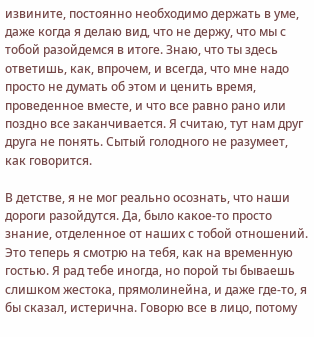извините, постоянно необходимо держать в уме, даже когда я делаю вид, что не держу, что мы с тобой разойдемся в итоге. Знаю, что ты здесь ответишь, как, впрочем, и всегда, что мне надо просто не думать об этом и ценить время, проведенное вместе, и что все равно рано или поздно все заканчивается. Я считаю, тут нам друг друга не понять. Сытый голодного не разумеет, как говорится.

В детстве, я не мог реально осознать, что наши дороги разойдутся. Да, было какое-то просто знание, отделенное от наших с тобой отношений. Это теперь я смотрю на тебя, как на временную гостью. Я рад тебе иногда, но порой ты бываешь слишком жестока, прямолинейна, и даже где-то, я бы сказал, истерична. Говорю все в лицо, потому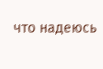что надеюсь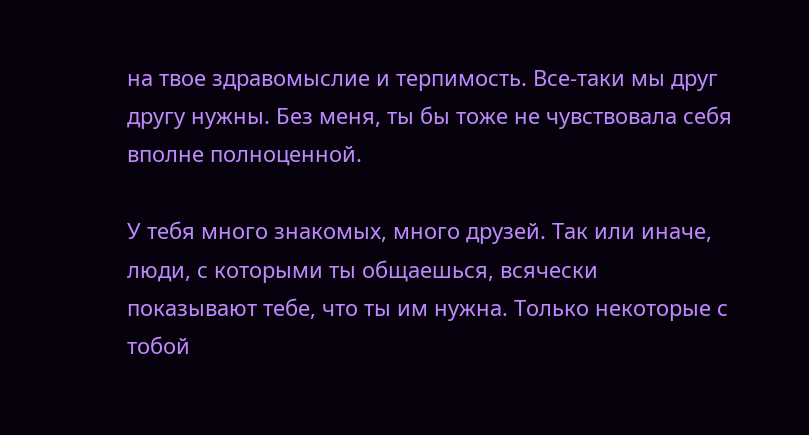на твое здравомыслие и терпимость. Все-таки мы друг другу нужны. Без меня, ты бы тоже не чувствовала себя вполне полноценной.

У тебя много знакомых, много друзей. Так или иначе, люди, с которыми ты общаешься, всячески показывают тебе, что ты им нужна. Только некоторые с тобой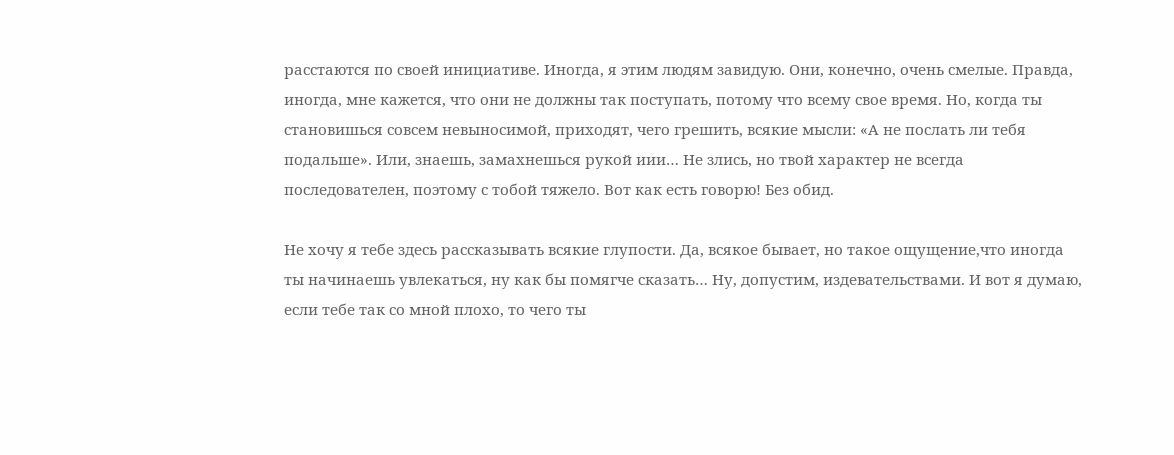расстаются по своей инициативе. Иногда, я этим людям завидую. Они, конечно, очень смелые. Правда, иногда, мне кажется, что они не должны так поступать, потому что всему свое время. Но, когда ты становишься совсем невыносимой, приходят, чего грешить, всякие мысли: «А не послать ли тебя подальше». Или, знаешь, замахнешься рукой иии… Не злись, но твой характер не всегда последователен, поэтому с тобой тяжело. Вот как есть говорю! Без обид.

Не хочу я тебе здесь рассказывать всякие глупости. Да, всякое бывает, но такое ощущение,что иногда ты начинаешь увлекаться, ну как бы помягче сказать… Ну, допустим, издевательствами. И вот я думаю, если тебе так со мной плохо, то чего ты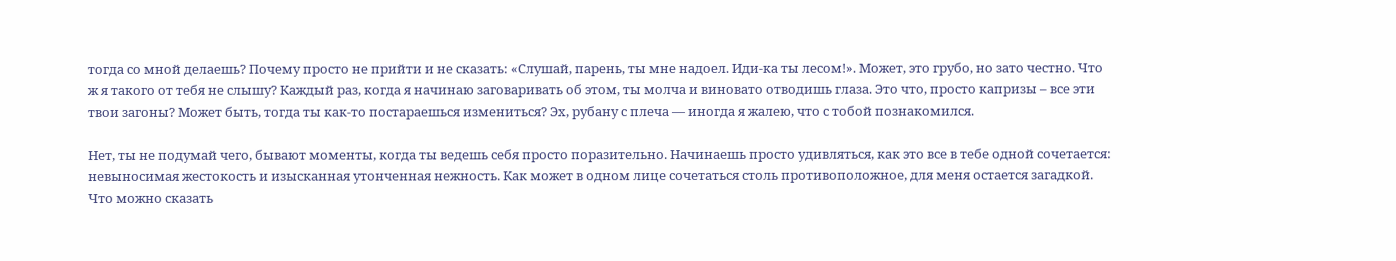тогда со мной делаешь? Почему просто не прийти и не сказать: «Слушай, парень, ты мне надоел. Иди-ка ты лесом!». Может, это грубо, но зато честно. Что ж я такого от тебя не слышу? Каждый раз, когда я начинаю заговаривать об этом, ты молча и виновато отводишь глаза. Это что, просто капризы – все эти твои загоны? Может быть, тогда ты как-то постараешься измениться? Эх, рубану с плеча — иногда я жалею, что с тобой познакомился.

Нет, ты не подумай чего, бывают моменты, когда ты ведешь себя просто поразительно. Начинаешь просто удивляться, как это все в тебе одной сочетается: невыносимая жестокость и изысканная утонченная нежность. Как может в одном лице сочетаться столь противоположное, для меня остается загадкой. Что можно сказать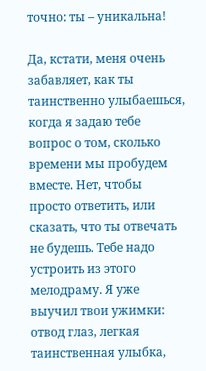точно: ты – уникальна!

Да, кстати, меня очень забавляет, как ты таинственно улыбаешься, когда я задаю тебе вопрос о том, сколько времени мы пробудем вместе. Нет, чтобы просто ответить, или сказать, что ты отвечать не будешь. Тебе надо устроить из этого мелодраму. Я уже выучил твои ужимки: отвод глаз, легкая таинственная улыбка,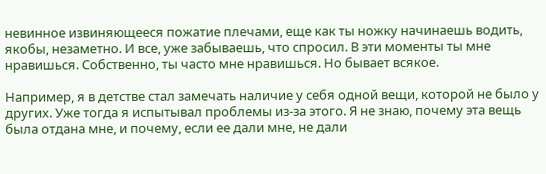невинное извиняющееся пожатие плечами, еще как ты ножку начинаешь водить, якобы, незаметно. И все, уже забываешь, что спросил. В эти моменты ты мне нравишься. Собственно, ты часто мне нравишься. Но бывает всякое.

Например, я в детстве стал замечать наличие у себя одной вещи, которой не было у других. Уже тогда я испытывал проблемы из-за этого. Я не знаю, почему эта вещь была отдана мне, и почему, если ее дали мне, не дали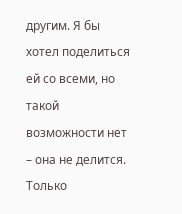другим. Я бы хотел поделиться ей со всеми, но такой возможности нет – она не делится. Только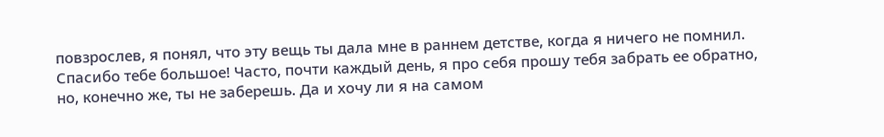повзрослев, я понял, что эту вещь ты дала мне в раннем детстве, когда я ничего не помнил. Спасибо тебе большое! Часто, почти каждый день, я про себя прошу тебя забрать ее обратно, но, конечно же, ты не заберешь. Да и хочу ли я на самом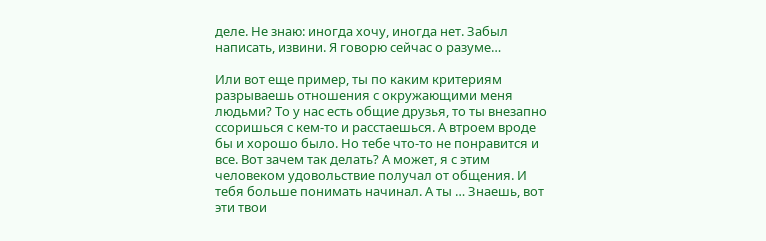деле. Не знаю: иногда хочу, иногда нет. Забыл написать, извини. Я говорю сейчас о разуме…

Или вот еще пример, ты по каким критериям разрываешь отношения с окружающими меня людьми? То у нас есть общие друзья, то ты внезапно ссоришься с кем-то и расстаешься. А втроем вроде бы и хорошо было. Но тебе что-то не понравится и все. Вот зачем так делать? А может, я с этим человеком удовольствие получал от общения. И тебя больше понимать начинал. А ты … Знаешь, вот эти твои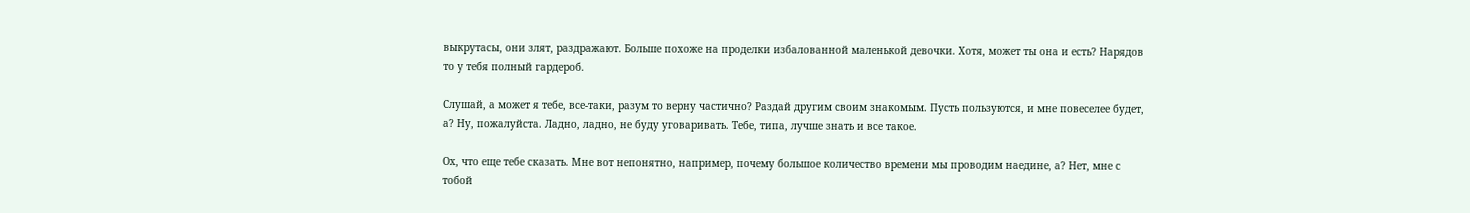выкрутасы, они злят, раздражают. Больше похоже на проделки избалованной маленькой девочки. Хотя, может ты она и есть? Нарядов то у тебя полный гардероб.

Слушай, а может я тебе, все-таки, разум то верну частично? Раздай другим своим знакомым. Пусть пользуются, и мне повеселее будет, а? Ну, пожалуйста. Ладно, ладно, не буду уговаривать. Тебе, типа, лучше знать и все такое.

Ох, что еще тебе сказать. Мне вот непонятно, например, почему большое количество времени мы проводим наедине, а? Нет, мне с тобой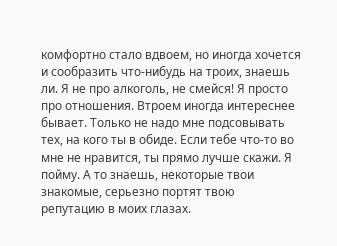комфортно стало вдвоем, но иногда хочется и сообразить что-нибудь на троих, знаешь ли. Я не про алкоголь, не смейся! Я просто про отношения. Втроем иногда интереснее бывает. Только не надо мне подсовывать тех, на кого ты в обиде. Если тебе что-то во мне не нравится, ты прямо лучше скажи. Я пойму. А то знаешь, некоторые твои знакомые, серьезно портят твою репутацию в моих глазах.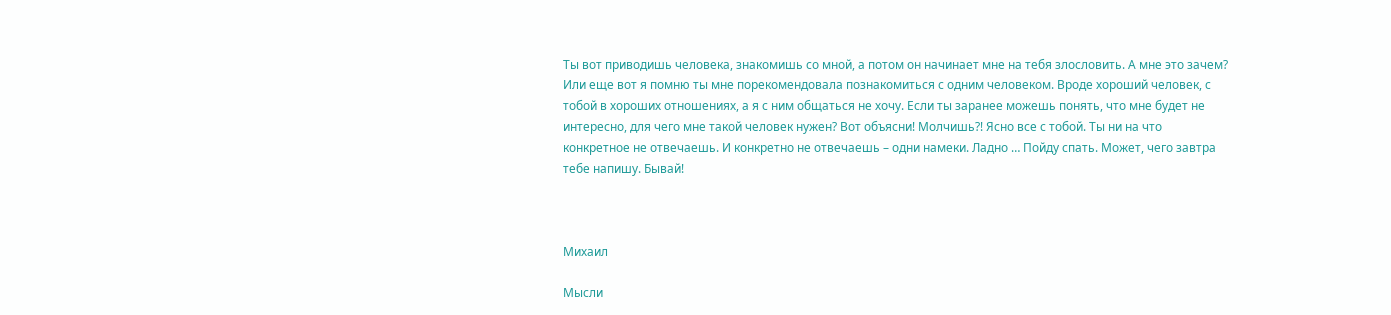Ты вот приводишь человека, знакомишь со мной, а потом он начинает мне на тебя злословить. А мне это зачем? Или еще вот я помню ты мне порекомендовала познакомиться с одним человеком. Вроде хороший человек, с тобой в хороших отношениях, а я с ним общаться не хочу. Если ты заранее можешь понять, что мне будет не интересно, для чего мне такой человек нужен? Вот объясни! Молчишь?! Ясно все с тобой. Ты ни на что конкретное не отвечаешь. И конкретно не отвечаешь – одни намеки. Ладно … Пойду спать. Может, чего завтра тебе напишу. Бывай!



Михаил

Мысли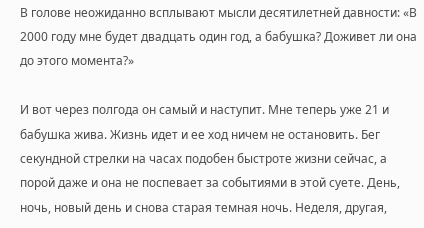В голове неожиданно всплывают мысли десятилетней давности: «В 2000 году мне будет двадцать один год, а бабушка? Доживет ли она до этого момента?»

И вот через полгода он самый и наступит. Мне теперь уже 21 и бабушка жива. Жизнь идет и ее ход ничем не остановить. Бег секундной стрелки на часах подобен быстроте жизни сейчас, а порой даже и она не поспевает за событиями в этой суете. День, ночь, новый день и снова старая темная ночь. Неделя, другая,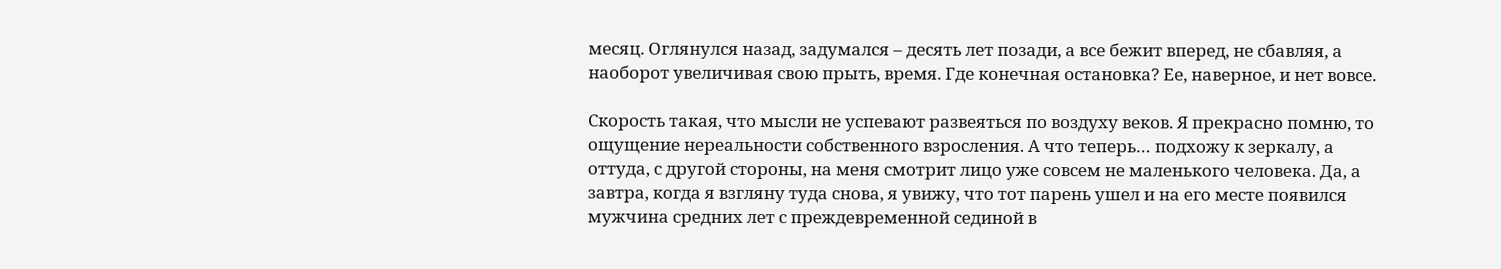месяц. Оглянулся назад, задумался – десять лет позади, а все бежит вперед, не сбавляя, а наоборот увеличивая свою прыть, время. Где конечная остановка? Ее, наверное, и нет вовсе.

Скорость такая, что мысли не успевают развеяться по воздуху веков. Я прекрасно помню, то ощущение нереальности собственного взросления. А что теперь… подхожу к зеркалу, а оттуда, с другой стороны, на меня смотрит лицо уже совсем не маленького человека. Да, а завтра, когда я взгляну туда снова, я увижу, что тот парень ушел и на его месте появился мужчина средних лет с преждевременной сединой в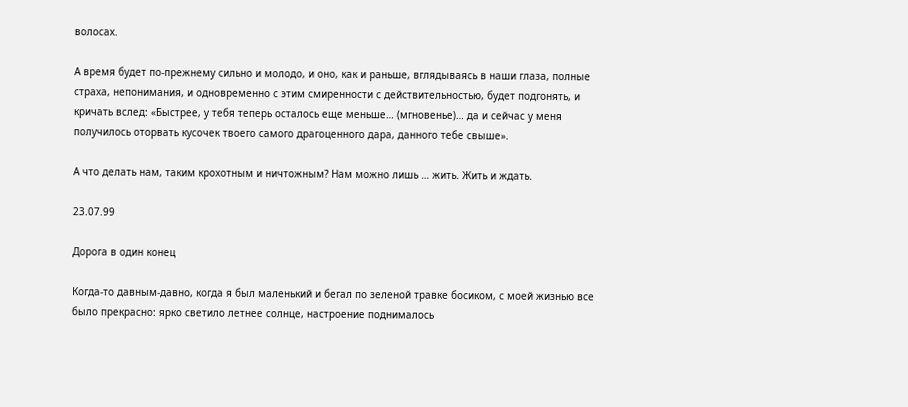волосах.

А время будет по-прежнему сильно и молодо, и оно, как и раньше, вглядываясь в наши глаза, полные страха, непонимания, и одновременно с этим смиренности с действительностью, будет подгонять, и кричать вслед: «Быстрее, у тебя теперь осталось еще меньше… (мгновенье)… да и сейчас у меня получилось оторвать кусочек твоего самого драгоценного дара, данного тебе свыше».

А что делать нам, таким крохотным и ничтожным? Нам можно лишь … жить. Жить и ждать.

23.07.99

Дорога в один конец

Когда-то давным-давно, когда я был маленький и бегал по зеленой травке босиком, с моей жизнью все было прекрасно: ярко светило летнее солнце, настроение поднималось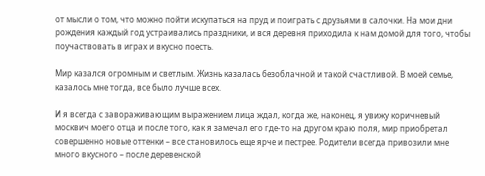от мысли о том, что можно пойти искупаться на пруд и поиграть с друзьями в салочки. На мои дни рождения каждый год устраивались праздники, и вся деревня приходила к нам домой для того, чтобы поучаствовать в играх и вкусно поесть.

Мир казался огромным и светлым. Жизнь казалась безоблачной и такой счастливой. В моей семье, казалось мне тогда, все было лучше всех.

И я всегда с завораживающим выражением лица ждал, когда же, наконец, я увижу коричневый москвич моего отца и после того, как я замечал его где-то на другом краю поля, мир приобретал совершенно новые оттенки – все становилось еще ярче и пестрее. Родители всегда привозили мне много вкусного – после деревенской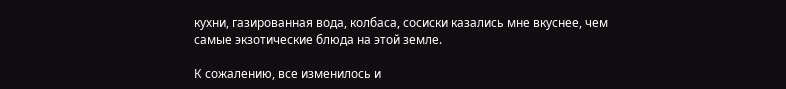кухни, газированная вода, колбаса, сосиски казались мне вкуснее, чем самые экзотические блюда на этой земле.

К сожалению, все изменилось и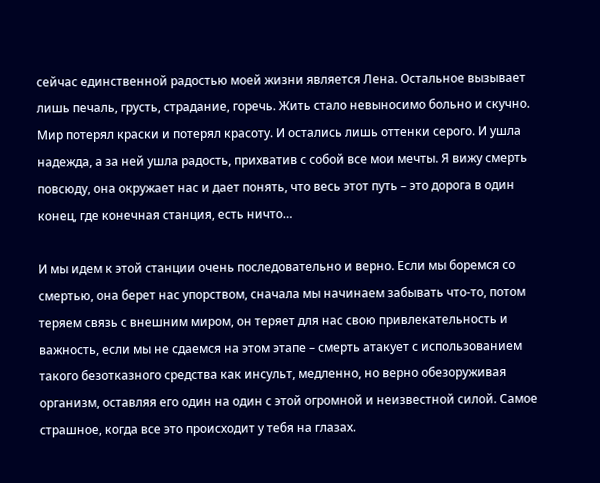сейчас единственной радостью моей жизни является Лена. Остальное вызывает лишь печаль, грусть, страдание, горечь. Жить стало невыносимо больно и скучно. Мир потерял краски и потерял красоту. И остались лишь оттенки серого. И ушла надежда, а за ней ушла радость, прихватив с собой все мои мечты. Я вижу смерть повсюду, она окружает нас и дает понять, что весь этот путь – это дорога в один конец, где конечная станция, есть ничто…

И мы идем к этой станции очень последовательно и верно. Если мы боремся со смертью, она берет нас упорством, сначала мы начинаем забывать что-то, потом теряем связь с внешним миром, он теряет для нас свою привлекательность и важность, если мы не сдаемся на этом этапе – смерть атакует с использованием такого безотказного средства как инсульт, медленно, но верно обезоруживая организм, оставляя его один на один с этой огромной и неизвестной силой. Самое страшное, когда все это происходит у тебя на глазах.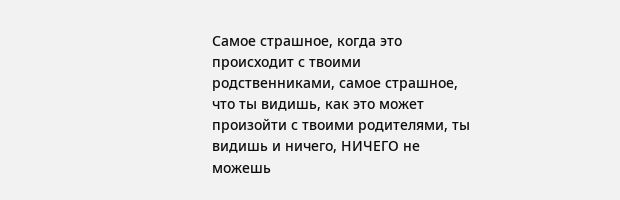Самое страшное, когда это происходит с твоими родственниками, самое страшное, что ты видишь, как это может произойти с твоими родителями, ты видишь и ничего, НИЧЕГО не можешь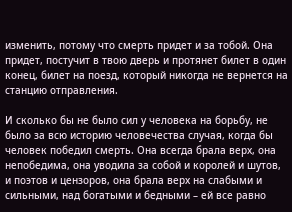изменить, потому что смерть придет и за тобой. Она придет, постучит в твою дверь и протянет билет в один конец, билет на поезд, который никогда не вернется на станцию отправления.

И сколько бы не было сил у человека на борьбу, не было за всю историю человечества случая, когда бы человек победил смерть. Она всегда брала верх, она непобедима, она уводила за собой и королей и шутов, и поэтов и цензоров, она брала верх на слабыми и сильными, над богатыми и бедными – ей все равно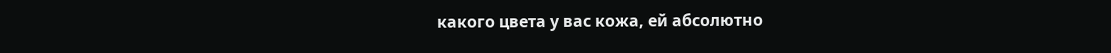какого цвета у вас кожа, ей абсолютно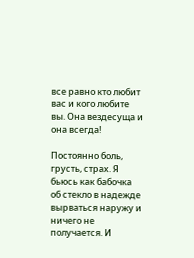все равно кто любит вас и кого любите вы. Она вездесуща и она всегда!

Постоянно боль, грусть, страх. Я бьюсь как бабочка об стекло в надежде вырваться наружу и ничего не получается. И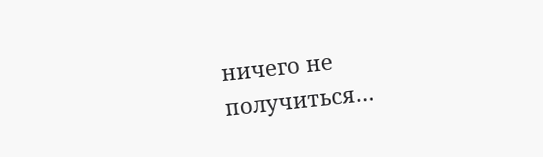ничего не получиться…